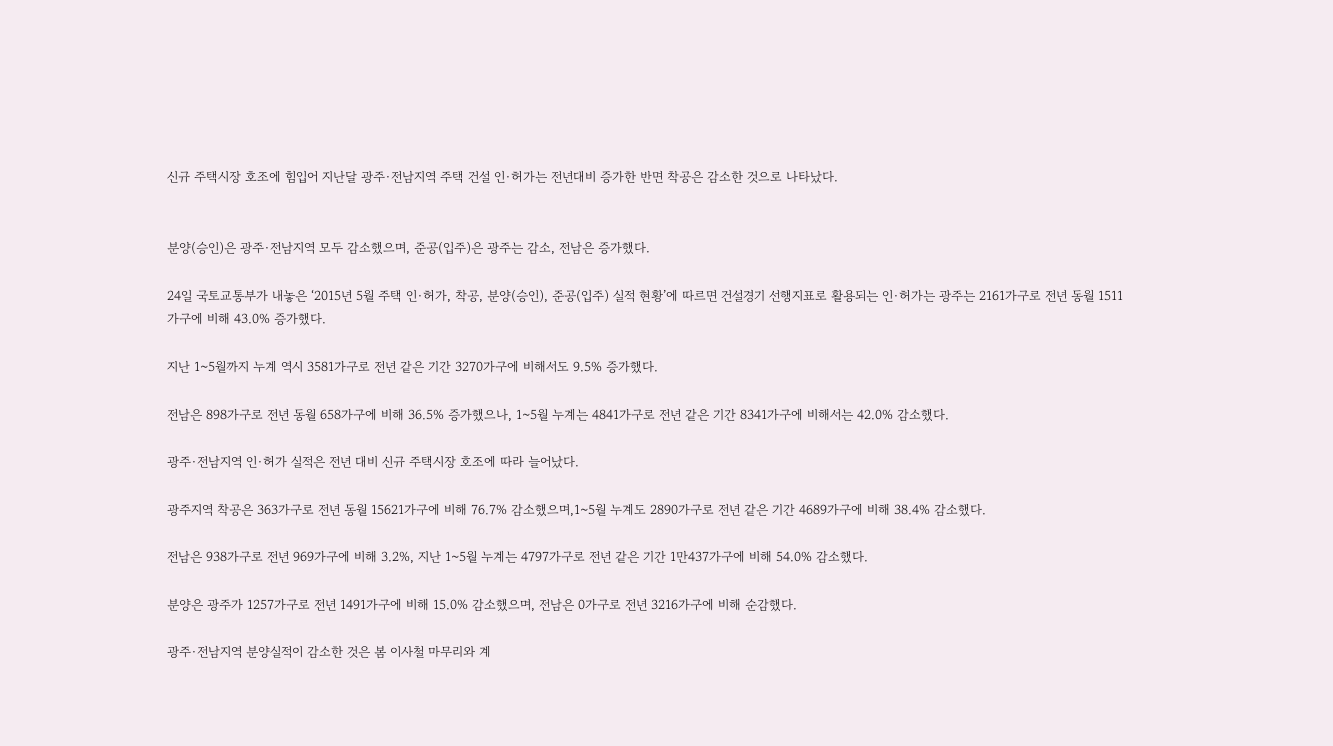신규 주택시장 호조에 힘입어 지난달 광주·전남지역 주택 건설 인·허가는 전년대비 증가한 반면 착공은 감소한 것으로 나타났다.


분양(승인)은 광주·전남지역 모두 감소했으며, 준공(입주)은 광주는 감소, 전남은 증가했다.

24일 국토교통부가 내놓은 ‘2015년 5월 주택 인·허가, 착공, 분양(승인), 준공(입주) 실적 현황’에 따르면 건설경기 선행지표로 활용되는 인·허가는 광주는 2161가구로 전년 동월 1511가구에 비해 43.0% 증가했다.

지난 1~5월까지 누계 역시 3581가구로 전년 같은 기간 3270가구에 비해서도 9.5% 증가했다.

전남은 898가구로 전년 동월 658가구에 비해 36.5% 증가했으나, 1~5월 누계는 4841가구로 전년 같은 기간 8341가구에 비해서는 42.0% 감소했다.

광주·전남지역 인·허가 실적은 전년 대비 신규 주택시장 호조에 따라 늘어났다.

광주지역 착공은 363가구로 전년 동월 15621가구에 비해 76.7% 감소했으며,1~5월 누계도 2890가구로 전년 같은 기간 4689가구에 비해 38.4% 감소했다.

전남은 938가구로 전년 969가구에 비해 3.2%, 지난 1~5월 누계는 4797가구로 전년 같은 기간 1만437가구에 비해 54.0% 감소했다.

분양은 광주가 1257가구로 전년 1491가구에 비해 15.0% 감소했으며, 전남은 0가구로 전년 3216가구에 비해 순감했다.

광주·전남지역 분양실적이 감소한 것은 봄 이사철 마무리와 계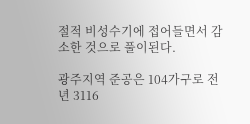절적 비성수기에 접어들면서 감소한 것으로 풀이된다.

광주지역 준공은 104가구로 전년 3116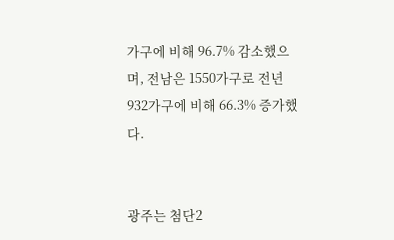가구에 비해 96.7% 감소했으며, 전남은 1550가구로 전년 932가구에 비해 66.3% 증가했다.


광주는 첨단2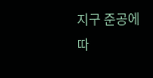지구 준공에 따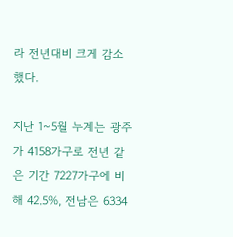라 전년대비 크게 감소했다.

지난 1~5월 누계는 광주가 4158가구로 전년 같은 기간 7227가구에 비해 42.5%, 전남은 6334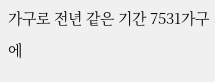가구로 전년 같은 기간 7531가구에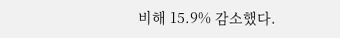비해 15.9% 감소했다.